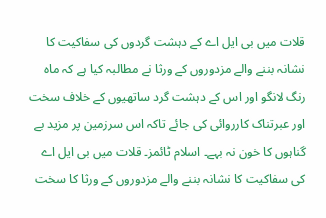قلات میں بی ایل اے کے دہشت گردوں کی سفاکیت کا نشانہ بننے والے مزدوروں کے ورثا نے مطالبہ کیا ہے کہ ماہ رنگ لانگو اور اس کے دہشت گرد ساتھیوں کے خلاف سخت اور عبرتناک کارروائی کی جائے تاکہ اس سرزمین پر مزید بے گناہوں کا خون نہ بہے۔ اسلام ٹائمز۔ قلات میں بی ایل اے کی سفاکیت کا نشانہ بننے والے مزدوروں کے ورثا کا سخت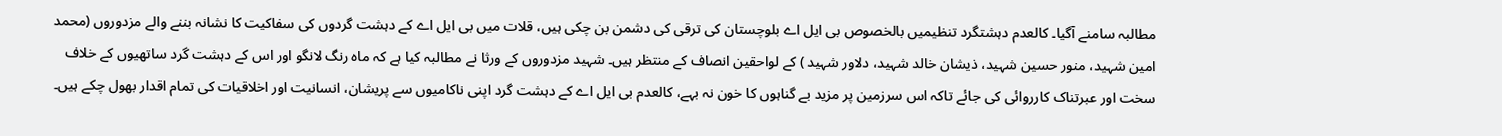مطالبہ سامنے آگیا۔ کالعدم دہشتگرد تنظیمیں بالخصوص بی ایل اے بلوچستان کی ترقی کی دشمن بن چکی ہیں، قلات میں بی ایل اے کے دہشت گردوں کی سفاکیت کا نشانہ بننے والے مزدوروں (محمد امین شہید، منور حسین شہید، ذیشان خالد شہید، دلاور شہید ) کے لواحقین انصاف کے منتظر ہیں۔ شہید مزدوروں کے ورثا نے مطالبہ کیا ہے کہ ماہ رنگ لانگو اور اس کے دہشت گرد ساتھیوں کے خلاف سخت اور عبرتناک کارروائی کی جائے تاکہ اس سرزمین پر مزید بے گناہوں کا خون نہ بہے، کالعدم بی ایل اے کے دہشت گرد اپنی ناکامیوں سے پریشان، انسانیت اور اخلاقیات کی تمام اقدار بھول چکے ہیں۔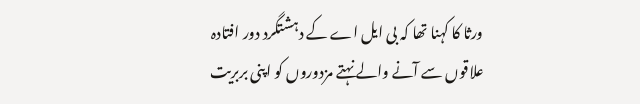ورثا کا کہنا تھا کہ بی ایل اے کے دہشتگرد دور افتادہ علاقوں سے آنے والے نہتے مزدوروں کو اپنی بربریت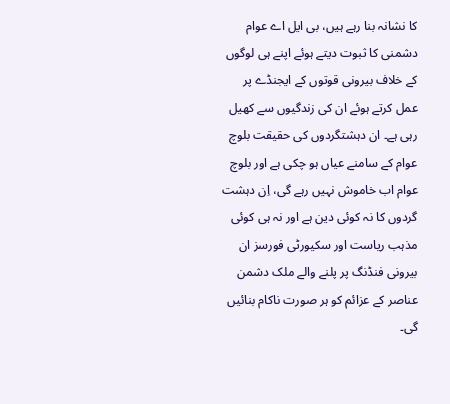کا نشانہ بنا رہے ہیں، بی ایل اے عوام دشمنی کا ثبوت دیتے ہوئے اپنے ہی لوگوں کے خلاف بیرونی قوتوں کے ایجنڈے پر عمل کرتے ہوئے ان کی زندگیوں سے کھیل رہی ہے۔ ان دہشتگردوں کی حقیقت بلوچ عوام کے سامنے عیاں ہو چکی ہے اور بلوچ عوام اب خاموش نہیں رہے گی، اِن دہشت گردوں کا نہ کوئی دین ہے اور نہ ہی کوئی مذہب ریاست اور سکیورٹی فورسز ان بیرونی فنڈنگ پر پلنے والے ملک دشمن عناصر کے عزائم کو ہر صورت ناکام بنائیں گی۔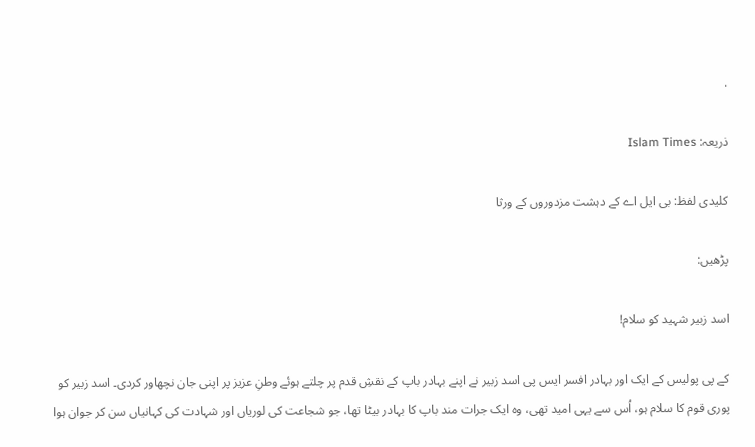.

ذریعہ: Islam Times

کلیدی لفظ: بی ایل اے کے دہشت مزدوروں کے ورثا

پڑھیں:

اسد زبیر شہید کو سلام!

کے پی پولیس کے ایک اور بہادر افسر ایس پی اسد زبیر نے اپنے بہادر باپ کے نقشِ قدم پر چلتے ہوئے وطنِ عزیز پر اپنی جان نچھاور کردی۔ اسد زبیر کو پوری قوم کا سلام ہو، اُس سے یہی امید تھی، وہ ایک جرات مند باپ کا بہادر بیٹا تھا، جو شجاعت کی لوریاں اور شہادت کی کہانیاں سن کر جوان ہوا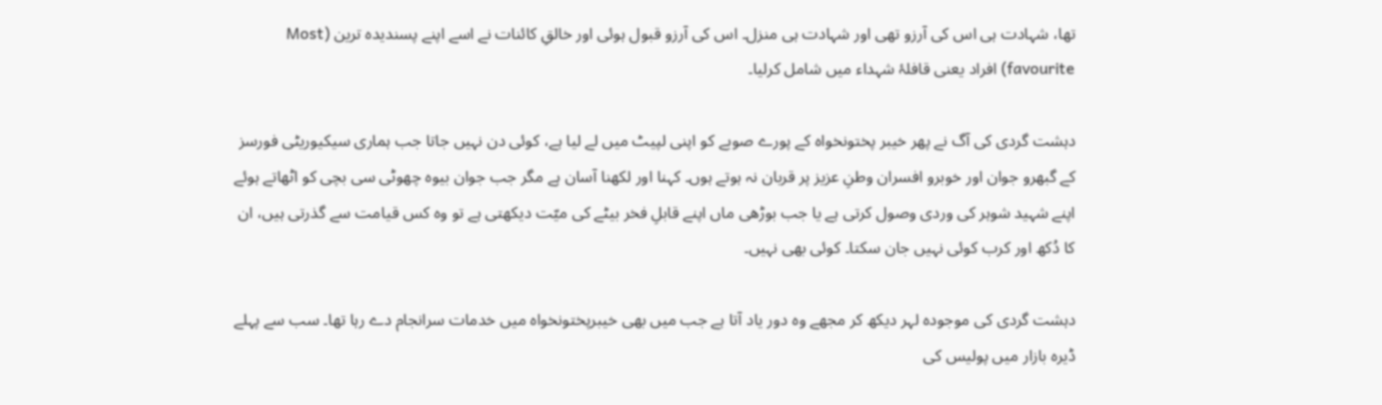تھا، شہادت ہی اس کی آرزو تھی اور شہادت ہی منزل۔ اس کی آرزو قبول ہوئی اور خالقِ کائنات نے اسے اپنے پسندیدہ ترین (Most favourite) افراد یعنی قافلۂ شہداء میں شامل کرلیا۔

دہشت گردی کی آگ نے پھر خیبر پختونخواہ کے پورے صوبے کو اپنی لپیٹ میں لے لیا ہے، کوئی دن نہیں جاتا جب ہماری سیکیوریٹی فورسز کے گبھرو جوان اور خوبرو افسران وطنِ عزیز پر قربان نہ ہوتے ہوں۔ کہنا اور لکھنا آسان ہے مگر جب جوان بیوہ چھوٹی سی بچی کو اٹھاتے ہوئے اپنے شہید شوہر کی وردی وصول کرتی ہے یا جب بوڑھی ماں اپنے قابلِ فخر بیٹے کی میّت دیکھتی ہے تو وہ کس قیامت سے گذرتی ہیں، ان کا دُکھ اور کرب کوئی نہیں جان سکتا۔ کوئی بھی نہیں۔

دہشت گردی کی موجودہ لہر دیکھ کر مجھے وہ دور یاد آتا ہے جب میں بھی خیبرپختونخواہ میں خدمات سرانجام دے رہا تھا۔ سب سے پہلے ڈیرہ بازار میں پولیس کی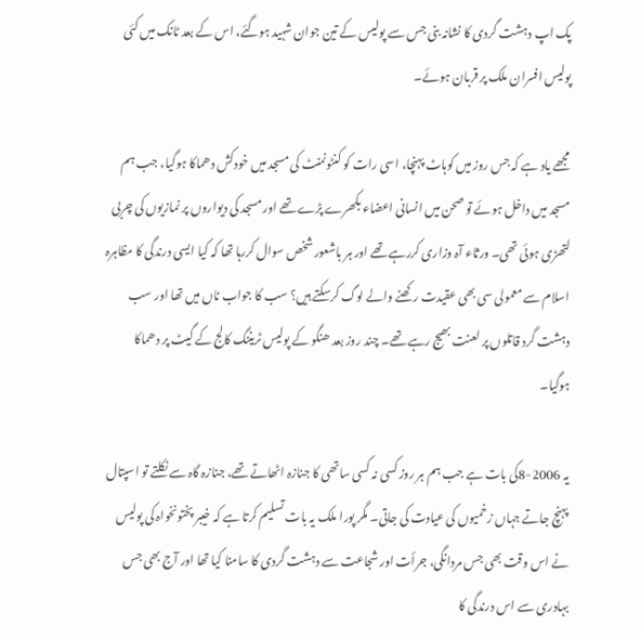پک اپ دہشت گردی کا نشانہ بنی جس سے پولیس کے تین جوان شہید ہوگئے، اس کے بعد ٹانک میں کئی پولیس افسران ملک پر قربان ہوئے۔

مجھے یاد ہے کہ جس روز میں کوہاٹ پہنچا، اسی رات کو کنٹونمنٹ کی مسجد میں خودکش دھماکا ہوگیا، جب ہم مسجد میں داخل ہوئے تو صحن میں انسانی اعضاء بکھرے پڑے تھے اور مسجد کی دیواروں پر نمازیوں کی چربی لتھڑی ہوئی تھی۔ ورثاء آہ وزاری کررہے تھے اور ہر باشعور شخص سوال کررہا تھا کہ کیا ایسی درندگی کا مظاہرہ اسلام سے معمولی سی بھی عقیدت رکھنے والے لوگ کرسکتے ہیں؟ سب کا جواب ناں میں تھا اور سب دہشت گرد قاتلوں پر لعنت بھیج رہے تھے۔ چند روز بعد ھنگو کے پولیس ٹریننگ کالج کے گیٹ پر دھماکا ہوگیا۔

یہ 2006-8کی بات ہے جب ہم ہر روز کسی نہ کسی ساتھی کا جنازہ اٹھاتے تھے، جنازہ گاہ سے نکلتے تو اسپتال پہنچ جاتے جہاں زخمیوں کی عیادت کی جاتی۔ مگر پورا ملک یہ بات تسلیم کرتا ہے کہ خیبر پختونخواہ کی پولیس نے اس وقت بھی جس مردانگی، جرأت اور شجاعت سے دہشت گردی کا سامنا کیا تھا اور آج بھی جس بہادری سے اس درندگی کا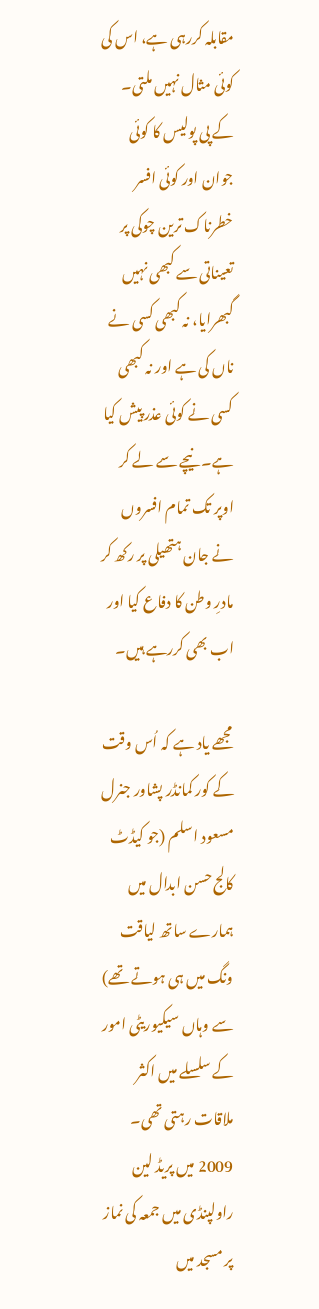مقابلہ کررہی ہے، اس کی کوئی مثال نہیں ملتی۔ کے پی پولیس کا کوئی جوان اور کوئی افسر خطرناک ترین چوکی پر تعیناتی سے کبھی نہیں گبھرایا، نہ کبھی کسی نے ناں کی ہے اور نہ کبھی کسی نے کوئی عذر پیش کیا ہے۔ نیچے سے لے کر اوپر تک تمام افسروں نے جان ہتھیلی پر رکھ کر مادرِ وطن کا دفاع کیا اور اب بھی کررہے ہیں۔

مجھے یاد ہے کہ اُس وقت کے کور کمانڈر پشاور جنرل مسعود اسلم (جو کیڈٹ کالج حسن ابدال میں ہمارے ساتھ لیاقت ونگ میں ہی ہوتے تھے) سے وہاں سیکیوریٹی امور کے سلسلے میں اکثر ملاقات رہتی تھی۔ 2009 میں پریڈ لین راولپنڈی میں جمعہ کی نماز پر مسجد میں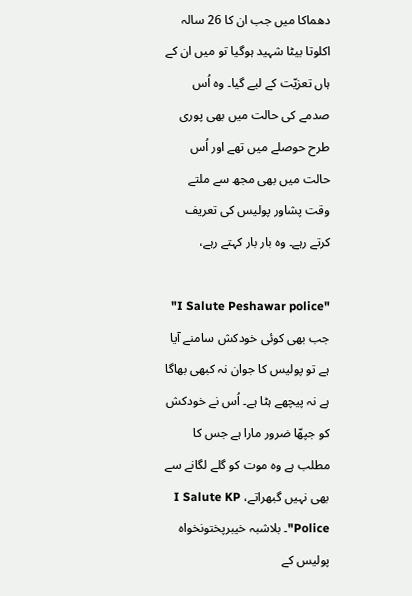دھماکا میں جب ان کا 26 سالہ اکلوتا بیٹا شہید ہوگیا تو میں ان کے ہاں تعزیّت کے لیے گیا۔ وہ اُس صدمے کی حالت میں بھی پوری طرح حوصلے میں تھے اور اُس حالت میں بھی مجھ سے ملتے وقت پشاور پولیس کی تعریف کرتے رہے۔ وہ بار بار کہتے رہے،

"I Salute Peshawar police" جب بھی کوئی خودکش سامنے آیا ہے تو پولیس کا جوان نہ کبھی بھاگا ہے نہ پیچھے ہٹا ہے۔ اُس نے خودکش کو جپھّا ضرور مارا ہے جس کا مطلب ہے وہ موت کو گلے لگانے سے بھی نہیں گبھراتے، I Salute KP Police"۔ بلاشبہ خیبرپختونخواہ پولیس کے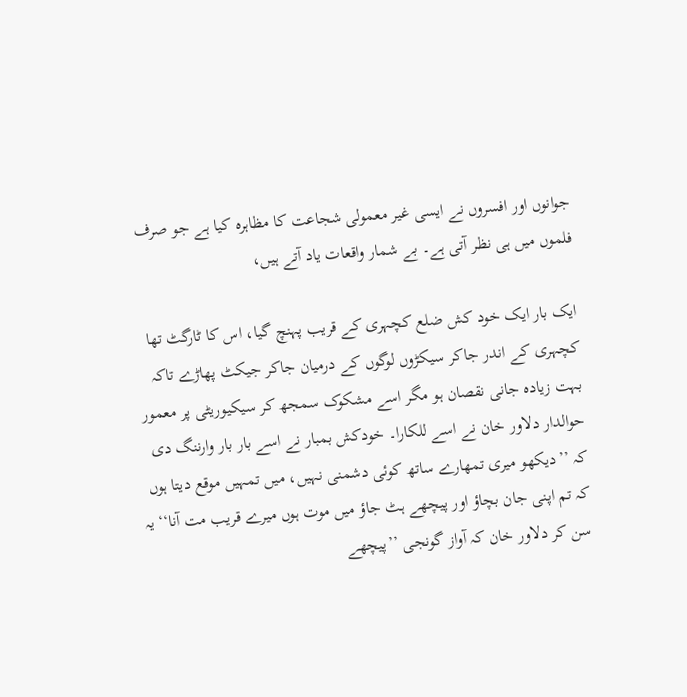جوانوں اور افسروں نے ایسی غیر معمولی شجاعت کا مظاہرہ کیا ہے جو صرف فلموں میں ہی نظر آتی ہے۔ بے شمار واقعات یاد آتے ہیں،

ایک بار ایک خود کش ضلع کچہری کے قریب پہنچ گیا، اس کا ٹارگٹ تھا کچہری کے اندر جاکر سیکڑوں لوگوں کے درمیان جاکر جیکٹ پھاڑے تاکہ بہت زیادہ جانی نقصان ہو مگر اسے مشکوک سمجھ کر سیکیوریٹی پر معمور حوالدار دلاور خان نے اسے للکارا۔ خودکش بمبار نے اسے بار بار وارننگ دی کہ ’’دیکھو میری تمھارے ساتھ کوئی دشمنی نہیں، میں تمہیں موقع دیتا ہوں کہ تم اپنی جان بچاؤ اور پیچھے ہٹ جاؤ میں موت ہوں میرے قریب مت آنا‘‘ یہ سن کر دلاور خان کہ آواز گونجی ’’پیچھے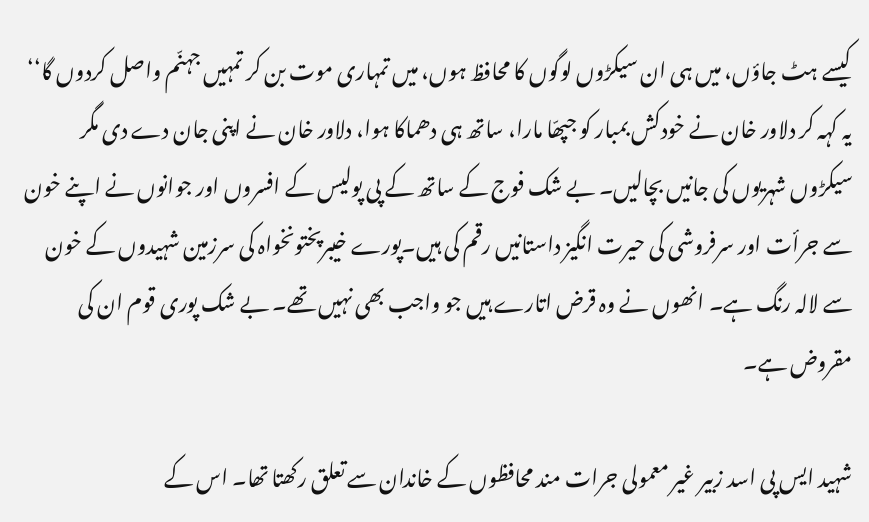کیسے ہٹ جاؤں، میں ہی ان سیکڑوں لوگوں کا محافظ ہوں، میں تمہاری موت بن کر تمہیں جہنّم واصل کردوں گا‘‘ یہ کہہ کر دلاور خان نے خودکش بمبار کو جپھّا مارا، ساتھ ہی دھماکا ہوا، دلاور خان نے اپنی جان دے دی مگر سیکڑوں شہریوں کی جانیں بچالیں۔ بے شک فوج کے ساتھ کے پی پولیس کے افسروں اور جوانوں نے اپنے خون سے جرأت اور سرفروشی کی حیرت انگیز داستانیں رقم کی ہیں۔پورے خیبرپختونخواہ کی سرزمین شہیدوں کے خون سے لالہ رنگ ہے۔ انھوں نے وہ قرض اتارے ہیں جو واجب بھی نہیں تھے۔ بے شک پوری قوم ان کی مقروض ہے۔

شہید ایس پی اسد زبیر غیر معمولی جرات مند محافظوں کے خاندان سے تعلق رکھتا تھا۔ اس کے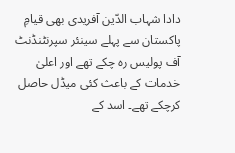دادا شہاب الدّین آفریدی بھی قیامِ پاکستان سے پہلے سینئر سپرنٹنڈنٹ آف پولیس رہ چکے تھے اور اعلیٰ خدمات کے باعث کئی میڈل حاصل کرچکے تھے۔ اسد کے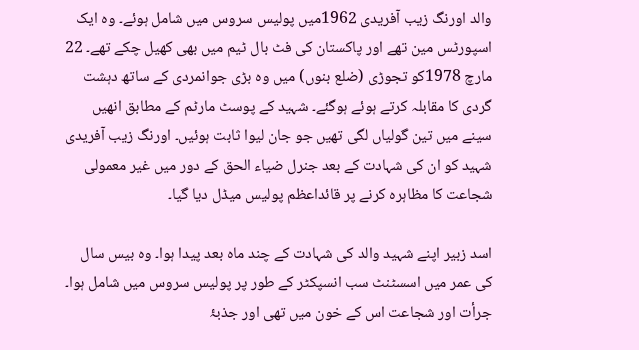والد اورنگ زیب آفریدی 1962میں پولیس سروس میں شامل ہوئے۔ وہ ایک اسپورٹس مین تھے اور پاکستان کی فٹ بال ٹیم میں بھی کھیل چکے تھے۔ 22 مارچ 1978کو تجوڑی (ضلع بنوں) میں وہ بڑی جوانمردی کے ساتھ دہشت گردی کا مقابلہ کرتے ہوئے ہوگئے۔ شہید کے پوسٹ مارٹم کے مطابق انھیں سینے میں تین گولیاں لگی تھیں جو جان لیوا ثابت ہوئیں۔ اورنگ زیب آفریدی شہید کو ان کی شہادت کے بعد جنرل ضیاء الحق کے دور میں غیر معمولی شجاعت کا مظاہرہ کرنے پر قائداعظم پولیس میڈل دیا گیا۔

اسد زبیر اپنے شہید والد کی شہادت کے چند ماہ بعد پیدا ہوا۔ وہ بیس سال کی عمر میں اسسٹنٹ سب انسپکٹر کے طور پر پولیس سروس میں شامل ہوا۔ جرأت اور شجاعت اس کے خون میں تھی اور جذبۂ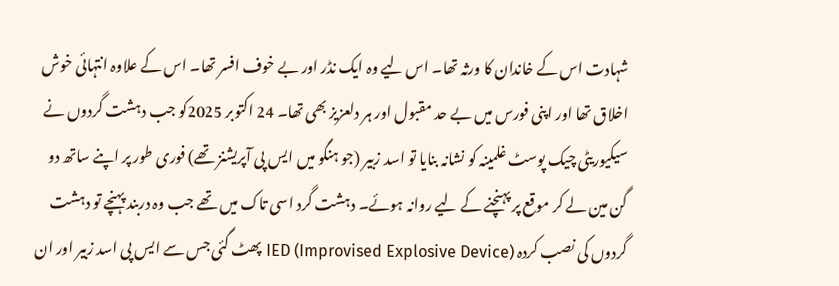شہادت اس کے خاندان کا ورثہ تھا۔ اس لیے وہ ایک نڈر اور بے خوف افسر تھا۔ اس کے علاوہ انتہائی خوش اخلاق تھا اور اپنی فورس میں بے حد مقبول اور ہر دلعزیز بھی تھا۔ 24 اکتوبر 2025کو جب دہشت گردوں نے سیکیوریٹی چیک پوسٹ غلمینہ کو نشانہ بنایا تو اسد زبیر (جو ہنگو میں ایس پی آپریشنز تھے) فوری طور پر اپنے ساتھ دو گن مین لے کر موقع پر پہنچنے کے لیے روانہ ہوئے۔ دہشت گرد اسی تاک میں تھے جب وہ دربند پہنچے تو دہشت گردوں کی نصب کردہ (Improvised Explosive Device) IED پھٹ گئی جس سے ایس پی اسد زبیر اور ان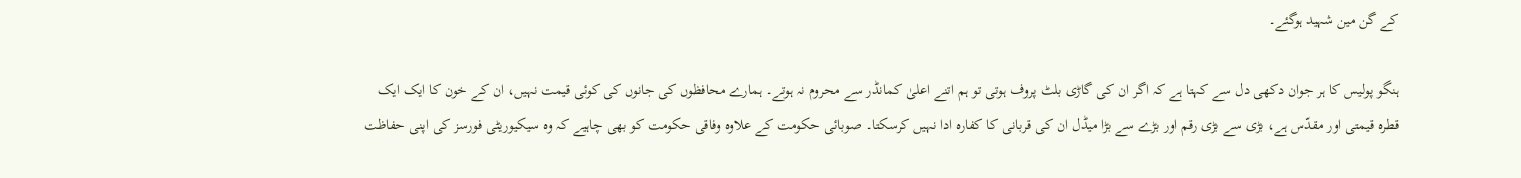کے گن مین شہید ہوگئے۔

ہنگو پولیس کا ہر جوان دکھی دل سے کہتا ہے کہ اگر ان کی گاڑی بلٹ پروف ہوتی تو ہم اتنے اعلیٰ کمانڈر سے محروم نہ ہوتے۔ ہمارے محافظوں کی جانوں کی کوئی قیمت نہیں، ان کے خون کا ایک ایک قطرہ قیمتی اور مقدّس ہے، بڑی سے بڑی رقم اور بڑے سے بڑا میڈل ان کی قربانی کا کفارہ ادا نہیں کرسکتا۔ صوبائی حکومت کے علاوہ وفاقی حکومت کو بھی چاہیے کہ وہ سیکیوریٹی فورسز کی اپنی حفاظت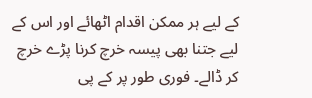کے لیے ہر ممکن اقدام اٹھائے اور اس کے لیے جتنا بھی پیسہ خرچ کرنا پڑے خرچ کر ڈالے۔ فوری طور پر کے پی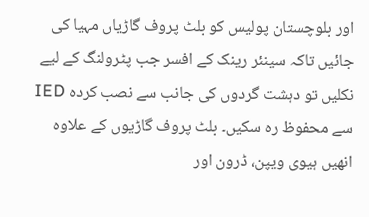اور بلوچستان پولیس کو بلٹ پروف گاڑیاں مہیا کی جائیں تاکہ سینئر رینک کے افسر جب پٹرولنگ کے لیے نکلیں تو دہشت گردوں کی جانب سے نصب کردہ IED سے محفوظ رہ سکیں۔ بلٹ پروف گاڑیوں کے علاوہ انھیں ہیوی ویپن، ڈرون اور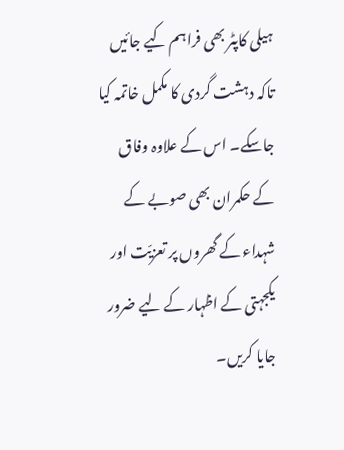ہیلی کاپٹر بھی فراہم کیے جائیں تاکہ دہشت گردی کا مکمل خاتمہ کیا جاسکے۔ اس کے علاوہ وفاق کے حکمران بھی صوبے کے شہداء کے گھروں پر تعزیّت اور یکجہتی کے اظہار کے لیے ضرور جایا کریں۔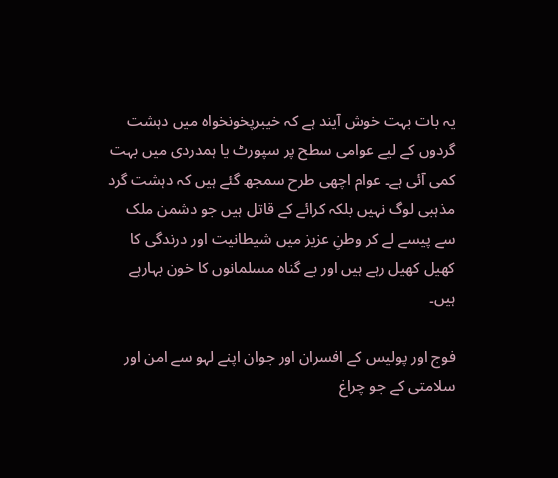یہ بات بہت خوش آیند ہے کہ خیبرپخونخواہ میں دہشت گردوں کے لیے عوامی سطح پر سپورٹ یا ہمدردی میں بہت کمی آئی ہے۔ عوام اچھی طرح سمجھ گئے ہیں کہ دہشت گرد مذہبی لوگ نہیں بلکہ کرائے کے قاتل ہیں جو دشمن ملک سے پیسے لے کر وطنِ عزیز میں شیطانیت اور درندگی کا کھیل کھیل رہے ہیں اور بے گناہ مسلمانوں کا خون بہارہے ہیں۔

فوج اور پولیس کے افسران اور جوان اپنے لہو سے امن اور سلامتی کے جو چراغ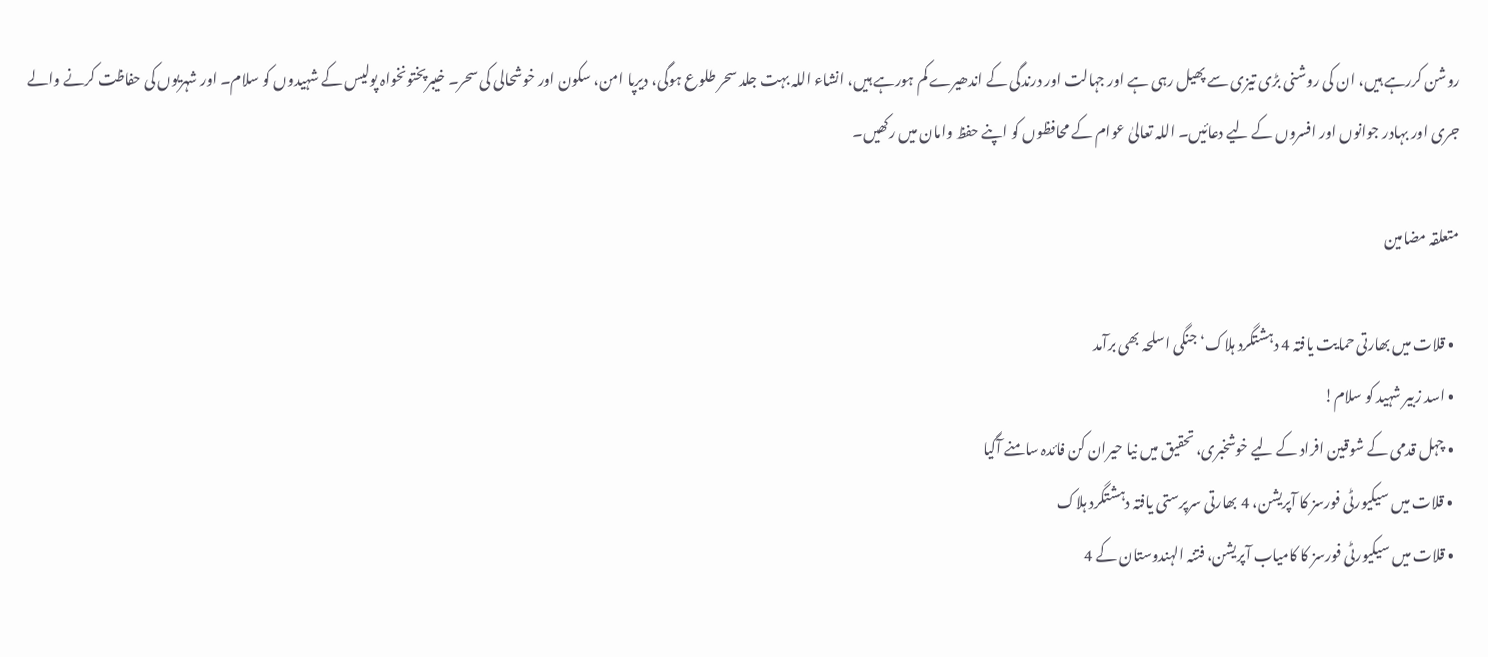روشن کررہے ہیں، ان کی روشنی بڑی تیزی سے پھیل رہی ہے اور جہالت اور درندگی کے اندھیرے کم ہورہے ہیں، انشاء اللہ بہت جلد سحر طلوع ہوگی، دیرپا امن، سکون اور خوشحالی کی سحر۔ خیبرپختونخواہ پولیس کے شہیدوں کو سلام۔ اور شہریوں کی حفاظت کرنے والے جری اور بہادر جوانوں اور افسروں کے لیے دعائیں۔ اللہ تعالیٰ عوام کے محافظوں کو اپنے حفظ وامان میں رکھیں۔

متعلقہ مضامین

  • قلات میں بھارتی حمایت یافتہ 4 دہشتگرد ہلاک‘جنگی اسلحہ بھی برآمد
  • اسد زبیر شہید کو سلام!
  • چہل قدمی کے شوقین افراد کے لیے خوشخبری، تحقیق میں نیا حیران کن فائدہ سامنے آگیا
  • قلات میں سیکیورٹی فورسز کا آپریشن، 4 بھارتی سرپرستی یافتہ دہشتگرد ہلاک
  • قلات میں سیکیورٹی فورسز کا کامیاب آپریشن، فتنہ الہندوستان کے 4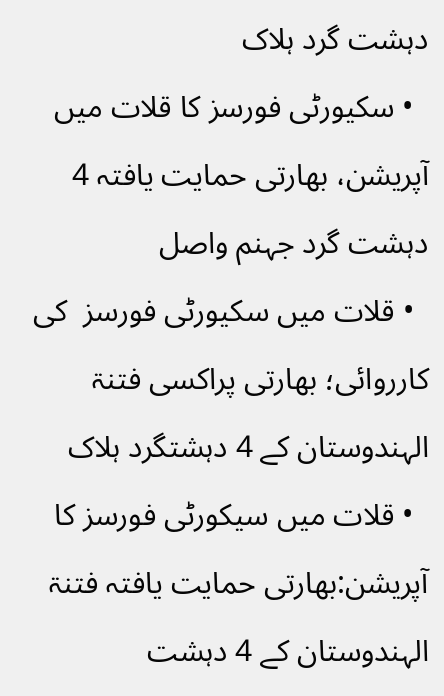دہشت گرد ہلاک
  • سکیورٹی فورسز کا قلات میں آپریشن، بھارتی حمایت یافتہ 4 دہشت گرد جہنم واصل
  • قلات میں سکیورٹی فورسز  کی کارروائی؛ بھارتی پراکسی فتنۃ الہندوستان کے 4 دہشتگرد ہلاک
  • قلات میں سیکورٹی فورسز کا آپریشن:بھارتی حمایت یافتہ فتنۃ الہندوستان کے 4 دہشت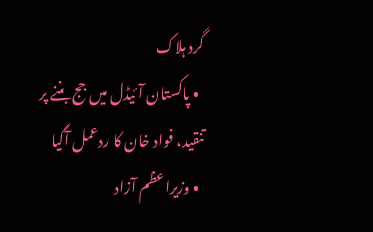گرد ہلاک
  • پاکستان آئیڈل میں جج بننے پر تنقید، فواد خان کا ردعمل آگیا
  • وزیراعظم آزاد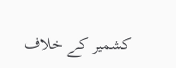کشمیر کے خلاف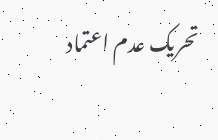تحریک عدم اعتماد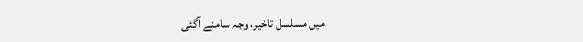میں مسلسل تاخیر، وجہ سامنے آگئی